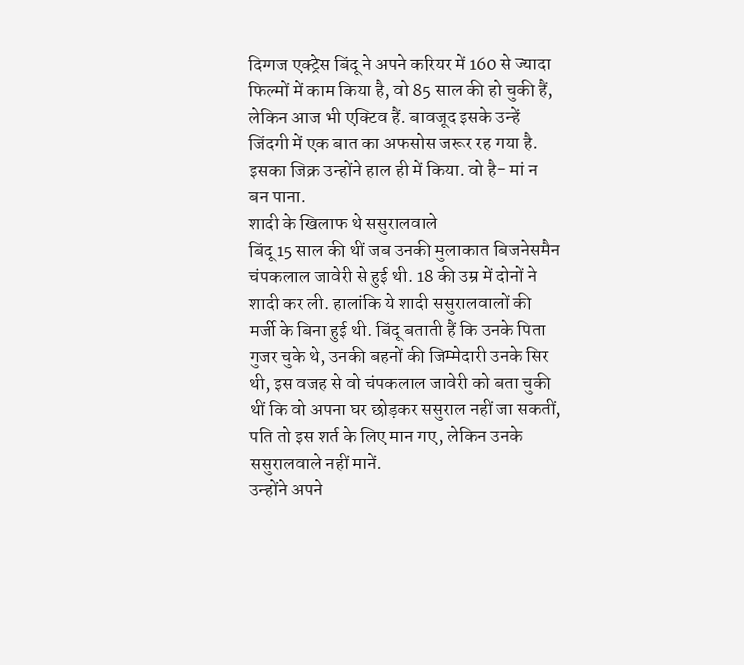दिग्गज एक्ट्रेस बिंदू ने अपने करियर में 160 से ज्यादा फिल्मों में काम किया है, वो 85 साल की हो चुकी हैं, लेकिन आज भी एक्टिव हैं. बावजूद इसके उन्हें जिंदगी में एक बात का अफसोस जरूर रह गया है. इसका जिक्र उन्होंने हाल ही में किया. वो है- मां न बन पाना.
शादी के खिलाफ थे ससुरालवाले
बिंदू 15 साल की थीं जब उनकी मुलाकात बिजनेसमैन चंपकलाल जावेरी से हुई थी. 18 की उम्र में दोनों ने शादी कर ली. हालांकि ये शादी ससुरालवालों की मर्जी के बिना हुई थी. बिंदू बताती हैं कि उनके पिता गुजर चुके थे, उनकी बहनों की जिम्मेदारी उनके सिर थी, इस वजह से वो चंपकलाल जावेरी को बता चुकी थीं कि वो अपना घर छोड़कर ससुराल नहीं जा सकतीं, पति तो इस शर्त के लिए मान गए, लेकिन उनके ससुरालवाले नहीं मानें.
उन्होंने अपने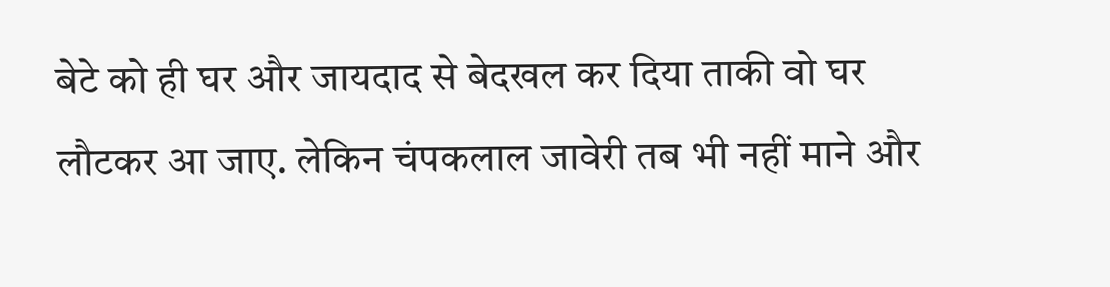बेटे को ही घर और जायदाद से बेदखल कर दिया ताकी वो घर लौटकर आ जाए. लेकिन चंपकलाल जावेरी तब भी नहीं माने और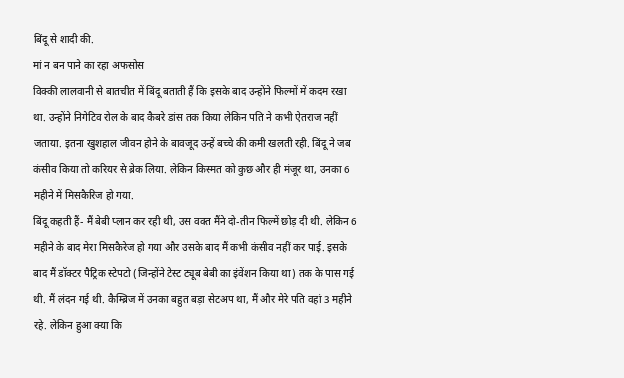बिंदू से शादी की.
मां न बन पाने का रहा अफसोस
विक्की लालवानी से बातचीत में बिंदू बताती हैं कि इसके बाद उन्होंने फिल्मों में कदम रखा था. उन्होंने निगेटिव रोल के बाद कैबरे डांस तक किया लेकिन पति ने कभी ऐतराज नहीं जताया. इतना खुशहाल जीवन होने के बावजूद उन्हें बच्चे की कमी खलती रही. बिंदू ने जब कंसीव किया तो करियर से ब्रेक लिया. लेकिन किस्मत को कुछ और ही मंजूर था, उनका 6 महीने में मिसकैरिज हो गया.
बिंदू कहती हैं- मैं बेबी प्लान कर रही थी, उस वक्त मैंने दो-तीन फिल्में छोड़ दी थी. लेकिन 6 महीने के बाद मेरा मिसकैरेज हो गया और उसके बाद मैं कभी कंसीव नहीं कर पाई. इसके बाद मैं डॉक्टर पैट्रिक स्टेपटो (जिन्होंने टेस्ट ट्यूब बेबी का इंवेंशन किया था) तक के पास गई थी. मैं लंदन गई थी. कैम्ब्रिज में उनका बहुत बड़ा सेटअप था, मैं और मेरे पति वहां 3 महीने रहे. लेकिन हुआ क्या कि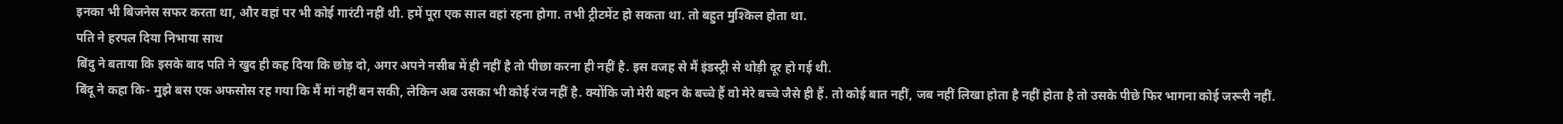इनका भी बिजनेस सफर करता था, और वहां पर भी कोई गारंटी नहीं थी. हमें पूरा एक साल वहां रहना होगा. तभी ट्रीटमेंट हो सकता था. तो बहुत मुश्किल होता था.
पति ने हरपल दिया निभाया साथ
बिंदु ने बताया कि इसके बाद पति ने खुद ही कह दिया कि छोड़ दो, अगर अपने नसीब में ही नहीं है तो पीछा करना ही नहीं है. इस वजह से मैं इंडस्ट्री से थोड़ी दूर हो गई थी.
बिंदू ने कहा कि- मुझे बस एक अफसोस रह गया कि मैं मां नहीं बन सकी, लेकिन अब उसका भी कोई रंज नहीं है. क्योंकि जो मेरी बहन के बच्चे हैं वो मेरे बच्चे जैसे ही हैं. तो कोई बात नहीं, जब नहीं लिखा होता है नहीं होता है तो उसके पीछे फिर भागना कोई जरूरी नहीं.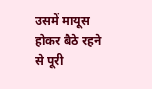उसमें मायूस होकर बैठे रहने से पूरी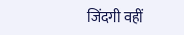जिंदगी वहीं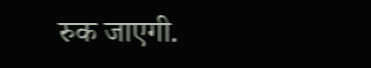रुक जाएगी.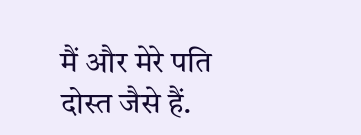मैं और मेरे पति दोस्त जैसे हैं.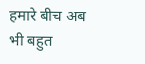हमारे बीच अब भी बहुत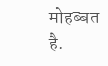मोहब्बत है.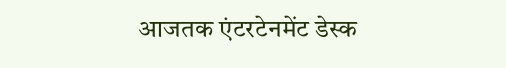आजतक एंटरटेनमेंट डेस्क